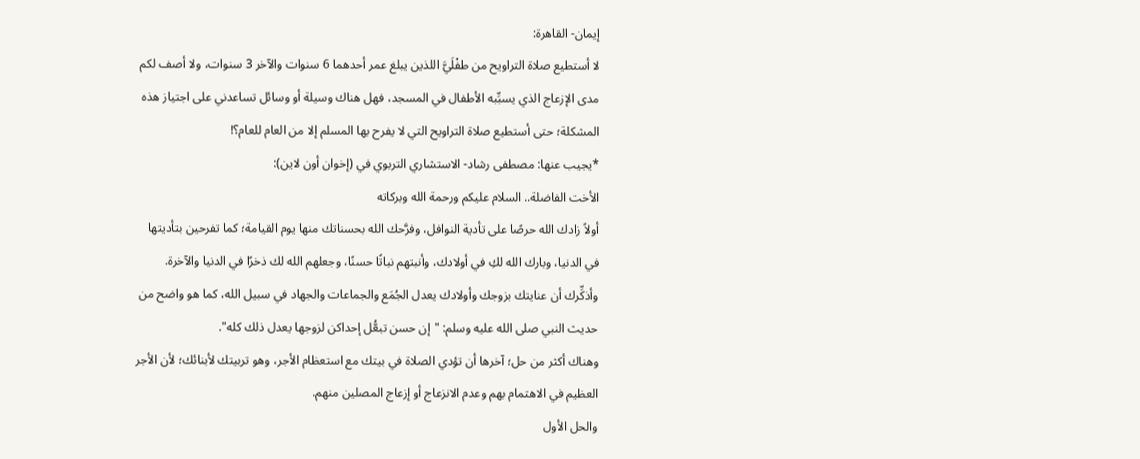إيمان- القاهرة:
لا أستطيع صلاة التراويح من طفْلَيَّ اللذين يبلغ عمر أحدهما 6 سنوات والآخر 3 سنوات، ولا أصف لكم مدى الإزعاج الذي يسبِّبه الأطفال في المسجد، فهل هناك وسيلة أو وسائل تساعدني على اجتياز هذه المشكلة؛ حتى أستطيع صلاة التراويح التي لا يفرح بها المسلم إلا من العام للعام؟!
*يجيب عنها: مصطفى رشاد- الاستشاري التربوي في (إخوان أون لاين):
الأخت الفاضلة.. السلام عليكم ورحمة الله وبركاته
أولاً زادك الله حرصًا على تأدية النوافل، وفرَّحك الله بحسناتك منها يوم القيامة؛ كما تفرحين بتأديتها في الدنيا، وبارك الله لكِ في أولادك، وأنبتهم نباتًا حسنًا، وجعلهم الله لك ذخرًا في الدنيا والآخرة.
وأذكِّرك أن عنايتك بزوجك وأولادك يعدل الجُمَع والجماعات والجهاد في سبيل الله، كما هو واضح من حديث النبي صلى الله عليه وسلم: "إن حسن تبعُّل إحداكن لزوجها يعدل ذلك كله".
وهناك أكثر من حل؛ آخرها أن تؤدي الصلاة في بيتك مع استعظام الأجر، وهو تربيتك لأبنائك؛ لأن الأجر العظيم في الاهتمام بهم وعدم الانزعاج أو إزعاج المصلين منهم.
والحل الأول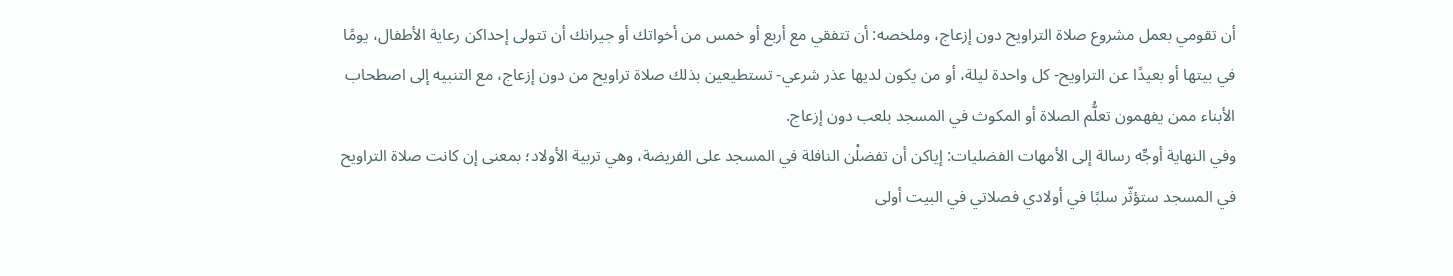أن تقومي بعمل مشروع صلاة التراويح دون إزعاج، وملخصه: أن تتفقي مع أربع أو خمس من أخواتك أو جيرانك أن تتولى إحداكن رعاية الأطفال، يومًا في بيتها أو بعيدًا عن التراويح- كل واحدة ليلة، أو من يكون لديها عذر شرعي- تستطيعين بذلك صلاة تراويح من دون إزعاج، مع التنبيه إلى اصطحاب الأبناء ممن يفهمون تعلُّم الصلاة أو المكوث في المسجد بلعب دون إزعاج.
وفي النهاية أوجِّه رسالة إلى الأمهات الفضليات: إياكن أن تفضلْن النافلة في المسجد على الفريضة، وهي تربية الأولاد؛ بمعنى إن كانت صلاة التراويح في المسجد ستؤثّر سلبًا في أولادي فصلاتي في البيت أولى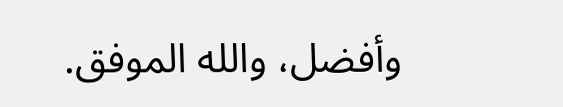وأفضل، والله الموفق.